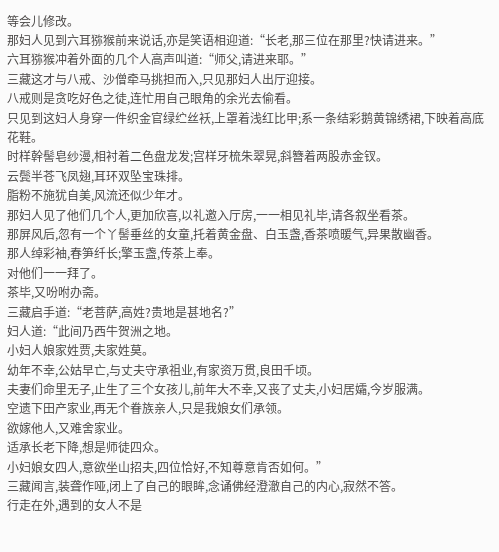等会儿修改。
那妇人见到六耳猕猴前来说话,亦是笑语相迎道:“长老,那三位在那里?快请进来。”
六耳猕猴冲着外面的几个人高声叫道:“师父,请进来耶。”
三藏这才与八戒、沙僧牵马挑担而入,只见那妇人出厅迎接。
八戒则是贪吃好色之徒,连忙用自己眼角的余光去偷看。
只见到这妇人身穿一件织金官绿纻丝袄,上罩着浅红比甲;系一条结彩鹅黄锦绣裙,下映着高底花鞋。
时样幹髻皂纱漫,相衬着二色盘龙发;宫样牙梳朱翠晃,斜簪着两股赤金钗。
云鬓半苍飞凤翅,耳环双坠宝珠排。
脂粉不施犹自美,风流还似少年才。
那妇人见了他们几个人,更加欣喜,以礼邀入厅房,一一相见礼毕,请各叙坐看茶。
那屏风后,忽有一个丫髻垂丝的女童,托着黄金盘、白玉盏,香茶喷暖气,异果散幽香。
那人绰彩袖,春笋纤长;擎玉盏,传茶上奉。
对他们一一拜了。
茶毕,又吩咐办斋。
三藏启手道:“老菩萨,高姓?贵地是甚地名?”
妇人道:“此间乃西牛贺洲之地。
小妇人娘家姓贾,夫家姓莫。
幼年不幸,公姑早亡,与丈夫守承祖业,有家资万贯,良田千顷。
夫妻们命里无子,止生了三个女孩儿,前年大不幸,又丧了丈夫,小妇居孀,今岁服满。
空遗下田产家业,再无个眷族亲人,只是我娘女们承领。
欲嫁他人,又难舍家业。
适承长老下降,想是师徒四众。
小妇娘女四人,意欲坐山招夫,四位恰好,不知尊意肯否如何。”
三藏闻言,装聋作哑,闭上了自己的眼眸,念诵佛经澄澈自己的内心,寂然不答。
行走在外,遇到的女人不是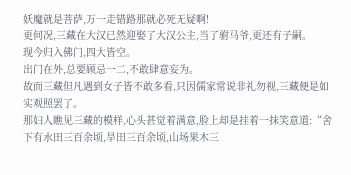妖魔就是菩萨,万一走错路那就必死无疑啊!
更何况,三藏在大汉已然迎娶了大汉公主,当了驸马爷,更还有子嗣。
现今归入佛门,四大皆空。
出门在外,总要顾忌一二,不敢肆意妄为。
故而三藏但凡遇到女子皆不敢多看,只因儒家常说非礼勿视,三藏便是如实观照罢了。
那妇人瞧见三藏的模样,心头甚觉着满意,脸上却是挂着一抹笑意道:“舍下有水田三百余顷,旱田三百余顷,山场果木三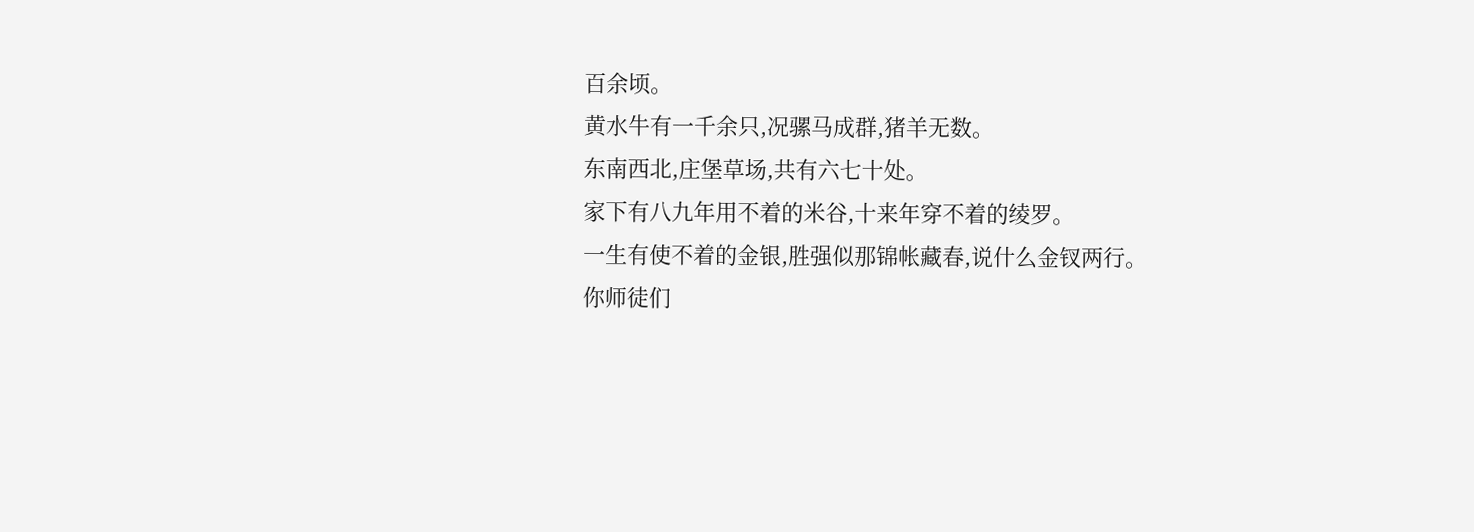百余顷。
黄水牛有一千余只,况骡马成群,猪羊无数。
东南西北,庄堡草场,共有六七十处。
家下有八九年用不着的米谷,十来年穿不着的绫罗。
一生有使不着的金银,胜强似那锦帐藏春,说什么金钗两行。
你师徒们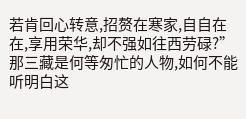若肯回心转意,招赘在寒家,自自在在,享用荣华,却不强如往西劳碌?”
那三藏是何等匆忙的人物,如何不能听明白这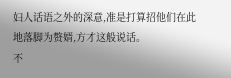妇人话语之外的深意,准是打算招他们在此地落脚为赘婿,方才这般说话。
不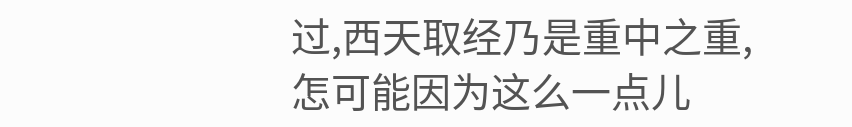过,西天取经乃是重中之重,怎可能因为这么一点儿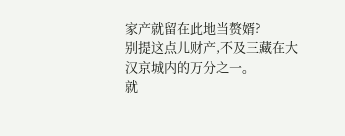家产就留在此地当赘婿?
别提这点儿财产,不及三藏在大汉京城内的万分之一。
就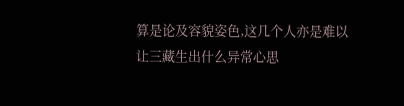算是论及容貌姿色,这几个人亦是难以让三藏生出什么异常心思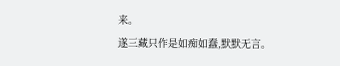来。
遂三藏只作是如痴如蠢,默默无言。